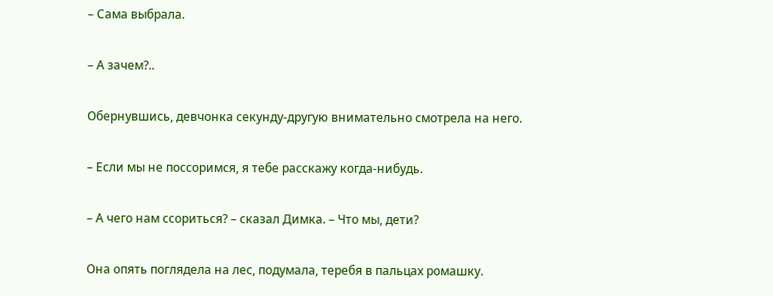– Сама выбрала.

– А зачем?..

Обернувшись, девчонка секунду-другую внимательно смотрела на него.

– Если мы не поссоримся, я тебе расскажу когда-нибудь.

– А чего нам ссориться? – сказал Димка. – Что мы, дети?

Она опять поглядела на лес, подумала, теребя в пальцах ромашку.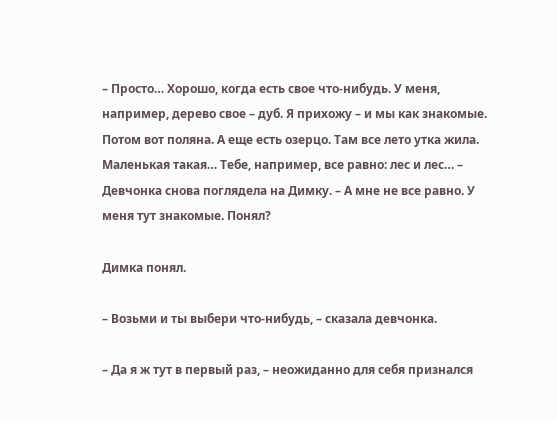– Просто… Хорошо, когда есть свое что-нибудь. У меня, например, дерево свое – дуб. Я прихожу – и мы как знакомые. Потом вот поляна. А еще есть озерцо. Там все лето утка жила. Маленькая такая… Тебе, например, все равно: лес и лес… – Девчонка снова поглядела на Димку. – А мне не все равно. У меня тут знакомые. Понял?

Димка понял.

– Возьми и ты выбери что-нибудь, – сказала девчонка.

– Да я ж тут в первый раз, – неожиданно для себя признался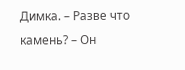Димка. – Разве что камень? – Он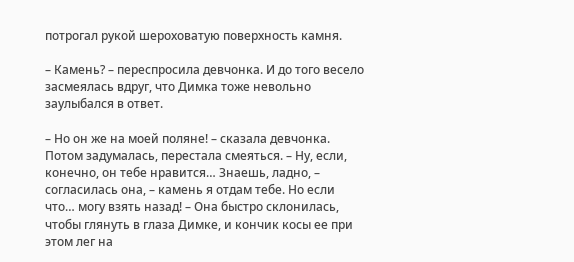потрогал рукой шероховатую поверхность камня.

– Камень? – переспросила девчонка. И до того весело засмеялась вдруг, что Димка тоже невольно заулыбался в ответ.

– Но он же на моей поляне! – сказала девчонка. Потом задумалась, перестала смеяться. – Ну, если, конечно, он тебе нравится… Знаешь, ладно, – согласилась она, – камень я отдам тебе. Но если что… могу взять назад! – Она быстро склонилась, чтобы глянуть в глаза Димке, и кончик косы ее при этом лег на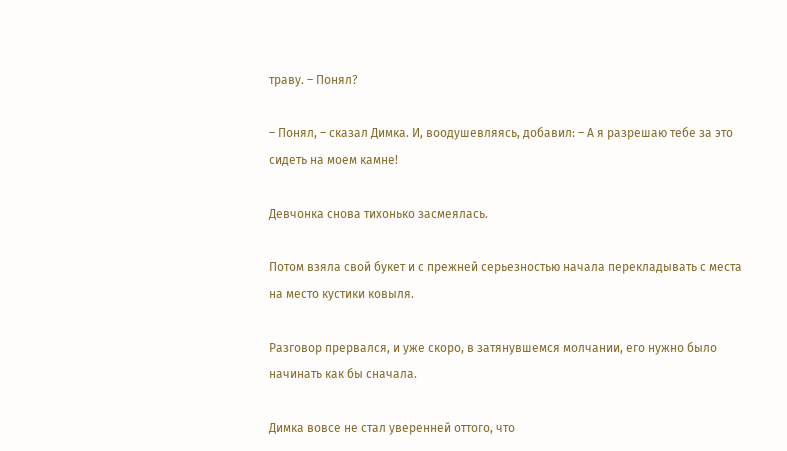траву. – Понял?

– Понял, – сказал Димка. И, воодушевляясь, добавил: – А я разрешаю тебе за это сидеть на моем камне!

Девчонка снова тихонько засмеялась.

Потом взяла свой букет и с прежней серьезностью начала перекладывать с места на место кустики ковыля.

Разговор прервался, и уже скоро, в затянувшемся молчании, его нужно было начинать как бы сначала.

Димка вовсе не стал уверенней оттого, что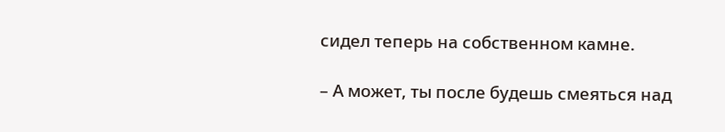сидел теперь на собственном камне.

– А может, ты после будешь смеяться над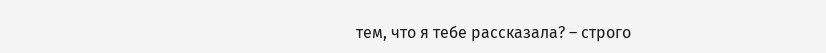тем, что я тебе рассказала? – строго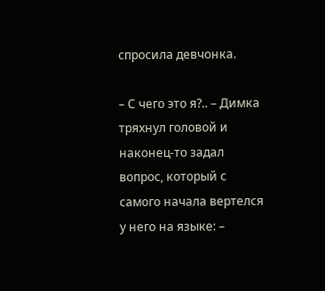спросила девчонка.

– С чего это я?.. – Димка тряхнул головой и наконец-то задал вопрос, который с самого начала вертелся у него на языке: –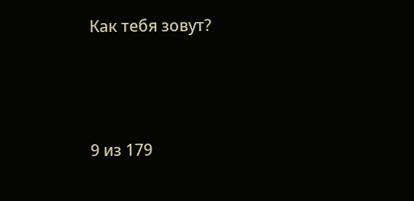Как тебя зовут?



9 из 179